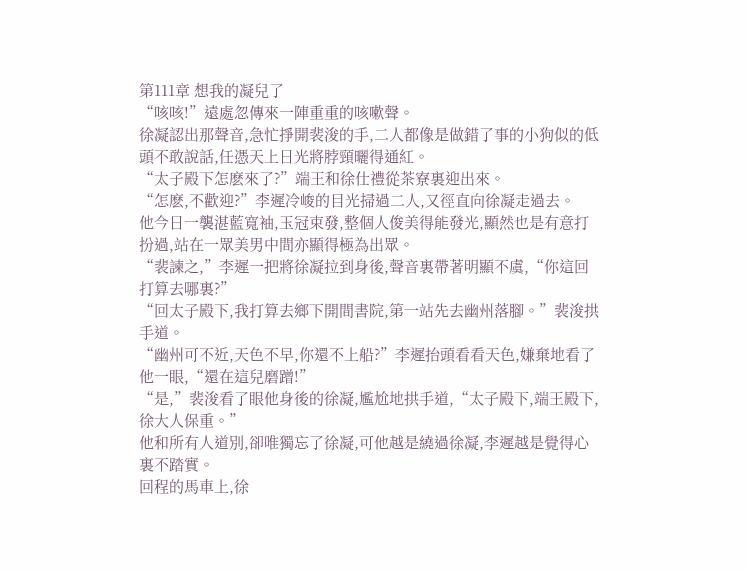第111章 想我的凝兒了
“咳咳!”遠處忽傳來一陣重重的咳嗽聲。
徐凝認出那聲音,急忙掙開裴浚的手,二人都像是做錯了事的小狗似的低頭不敢說話,任憑天上日光將脖頸曬得通紅。
“太子殿下怎麽來了?”端王和徐仕禮從茶寮裏迎出來。
“怎麽,不歡迎?”李遲冷峻的目光掃過二人,又徑直向徐凝走過去。
他今日一襲湛藍寬袖,玉冠束發,整個人俊美得能發光,顯然也是有意打扮過,站在一眾美男中間亦顯得極為出眾。
“裴諫之,”李遲一把將徐凝拉到身後,聲音裏帶著明顯不虞,“你這回打算去哪裏?”
“回太子殿下,我打算去鄉下開間書院,第一站先去幽州落腳。”裴浚拱手道。
“幽州可不近,天色不早,你還不上船?”李遲抬頭看看天色,嫌棄地看了他一眼,“還在這兒磨蹭!”
“是,”裴浚看了眼他身後的徐凝,尷尬地拱手道,“太子殿下,端王殿下,徐大人保重。”
他和所有人道別,卻唯獨忘了徐凝,可他越是繞過徐凝,李遲越是覺得心裏不踏實。
回程的馬車上,徐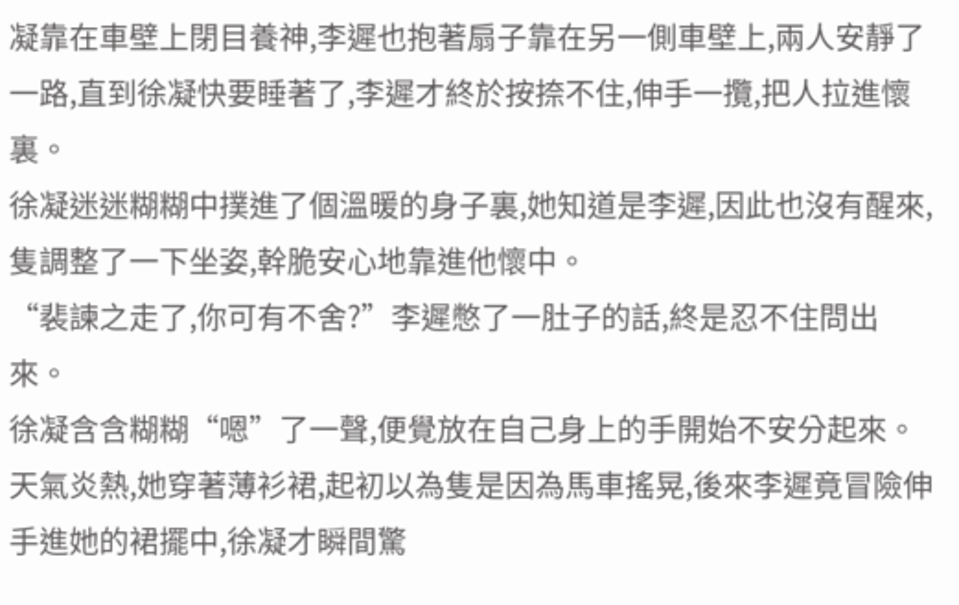凝靠在車壁上閉目養神,李遲也抱著扇子靠在另一側車壁上,兩人安靜了一路,直到徐凝快要睡著了,李遲才終於按捺不住,伸手一攬,把人拉進懷裏。
徐凝迷迷糊糊中撲進了個溫暖的身子裏,她知道是李遲,因此也沒有醒來,隻調整了一下坐姿,幹脆安心地靠進他懷中。
“裴諫之走了,你可有不舍?”李遲憋了一肚子的話,終是忍不住問出來。
徐凝含含糊糊“嗯”了一聲,便覺放在自己身上的手開始不安分起來。
天氣炎熱,她穿著薄衫裙,起初以為隻是因為馬車搖晃,後來李遲竟冒險伸手進她的裙擺中,徐凝才瞬間驚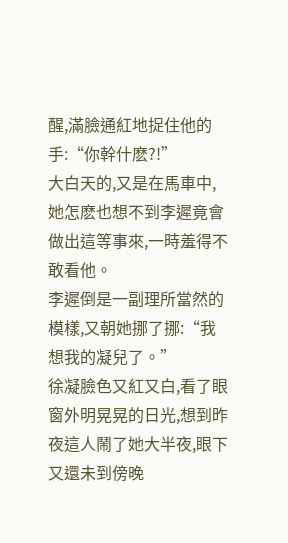醒,滿臉通紅地捉住他的手:“你幹什麽?!”
大白天的,又是在馬車中,她怎麽也想不到李遲竟會做出這等事來,一時羞得不敢看他。
李遲倒是一副理所當然的模樣,又朝她挪了挪:“我想我的凝兒了。”
徐凝臉色又紅又白,看了眼窗外明晃晃的日光,想到昨夜這人鬧了她大半夜,眼下又還未到傍晚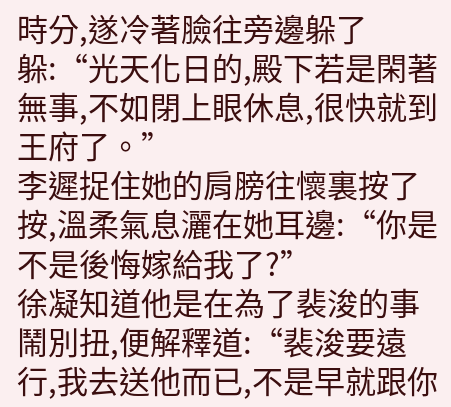時分,遂冷著臉往旁邊躲了躲:“光天化日的,殿下若是閑著無事,不如閉上眼休息,很快就到王府了。”
李遲捉住她的肩膀往懷裏按了按,溫柔氣息灑在她耳邊:“你是不是後悔嫁給我了?”
徐凝知道他是在為了裴浚的事鬧別扭,便解釋道:“裴浚要遠行,我去送他而已,不是早就跟你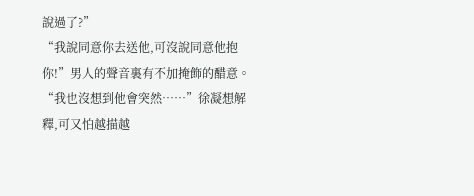說過了?”
“我說同意你去送他,可沒說同意他抱你!”男人的聲音裏有不加掩飾的醋意。
“我也沒想到他會突然……”徐凝想解釋,可又怕越描越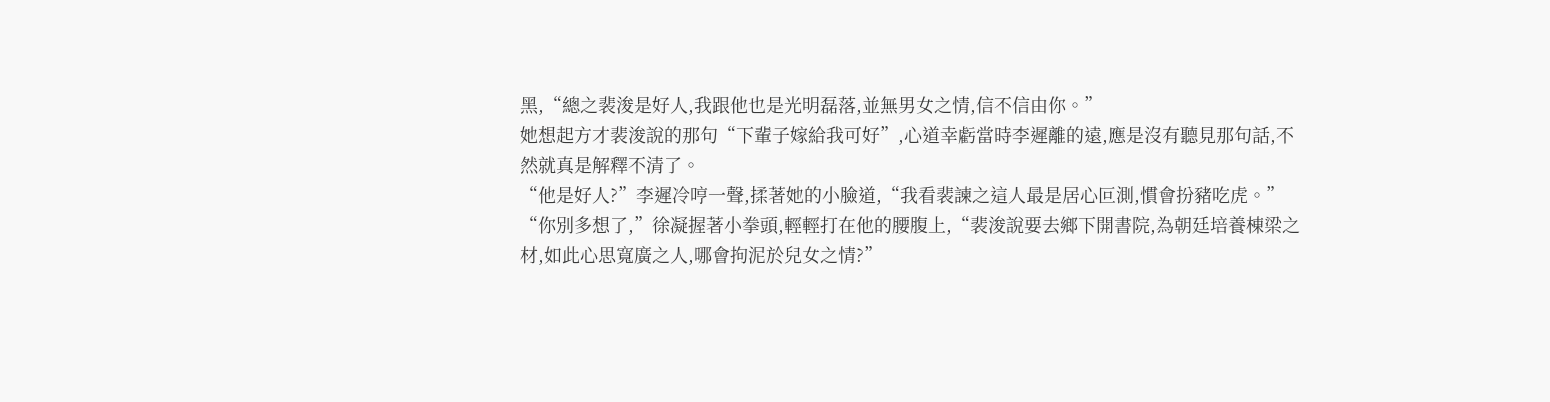黑,“總之裴浚是好人,我跟他也是光明磊落,並無男女之情,信不信由你。”
她想起方才裴浚說的那句“下輩子嫁給我可好”,心道幸虧當時李遲離的遠,應是沒有聽見那句話,不然就真是解釋不清了。
“他是好人?”李遲冷哼一聲,揉著她的小臉道,“我看裴諫之這人最是居心叵測,慣會扮豬吃虎。”
“你別多想了,”徐凝握著小拳頭,輕輕打在他的腰腹上,“裴浚說要去鄉下開書院,為朝廷培養棟梁之材,如此心思寬廣之人,哪會拘泥於兒女之情?”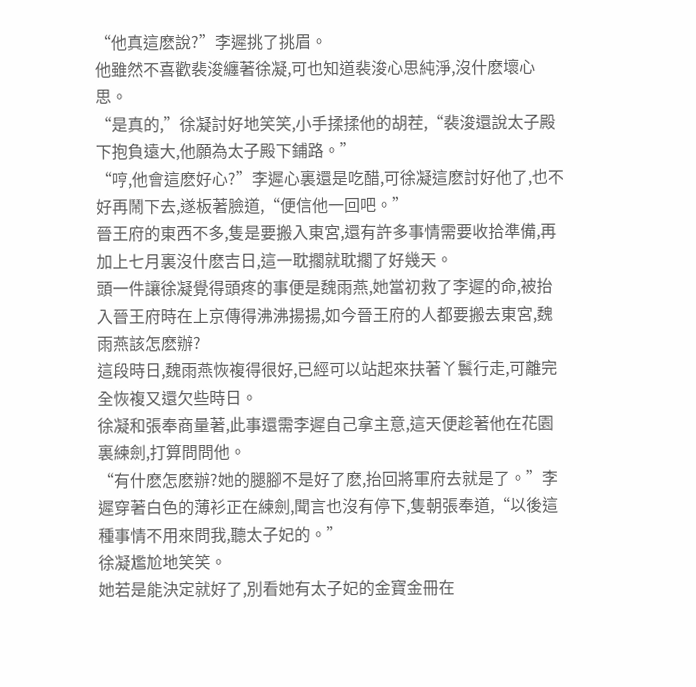“他真這麽說?”李遲挑了挑眉。
他雖然不喜歡裴浚纏著徐凝,可也知道裴浚心思純淨,沒什麽壞心思。
“是真的,”徐凝討好地笑笑,小手揉揉他的胡茬,“裴浚還說太子殿下抱負遠大,他願為太子殿下鋪路。”
“哼,他會這麽好心?”李遲心裏還是吃醋,可徐凝這麽討好他了,也不好再鬧下去,遂板著臉道,“便信他一回吧。”
晉王府的東西不多,隻是要搬入東宮,還有許多事情需要收拾準備,再加上七月裏沒什麽吉日,這一耽擱就耽擱了好幾天。
頭一件讓徐凝覺得頭疼的事便是魏雨燕,她當初救了李遲的命,被抬入晉王府時在上京傳得沸沸揚揚,如今晉王府的人都要搬去東宮,魏雨燕該怎麽辦?
這段時日,魏雨燕恢複得很好,已經可以站起來扶著丫鬟行走,可離完全恢複又還欠些時日。
徐凝和張奉商量著,此事還需李遲自己拿主意,這天便趁著他在花園裏練劍,打算問問他。
“有什麽怎麽辦?她的腿腳不是好了麽,抬回將軍府去就是了。”李遲穿著白色的薄衫正在練劍,聞言也沒有停下,隻朝張奉道,“以後這種事情不用來問我,聽太子妃的。”
徐凝尷尬地笑笑。
她若是能決定就好了,別看她有太子妃的金寶金冊在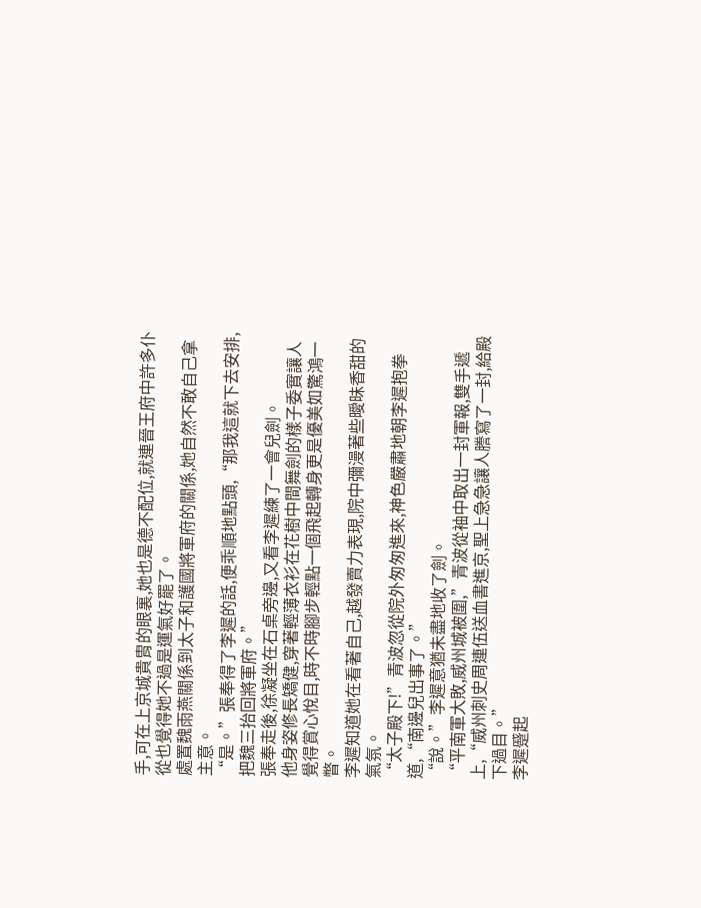手,可在上京城貴胄的眼裏,她也是德不配位,就連晉王府中許多仆從也覺得她不過是運氣好罷了。
處置魏雨燕關係到太子和護國將軍府的關係,她自然不敢自己拿主意。
“是。”張奉得了李遲的話,便乖順地點頭,“那我這就下去安排,把魏三抬回將軍府。”
張奉走後,徐凝坐在石桌旁邊,又看李遲練了一會兒劍。
他身姿修長矯健,穿著輕薄衣衫在花樹中間舞劍的樣子委實讓人覺得賞心悅目,時不時腳步輕點一個飛起轉身更是優美如驚鴻一瞥。
李遲知道她在看著自己,越發賣力表現,院中彌漫著些曖昧香甜的氣氛。
“太子殿下!”青波忽從院外匆匆進來,神色嚴肅地朝李遲抱拳道,“南邊兒出事了。”
“說。”李遲意猶未盡地收了劍。
“平南軍大敗,威州城被圍,”青波從袖中取出一封軍報,雙手遞上,“威州刺史周連伍送血書進京,聖上急急讓人謄寫了一封,給殿下過目。”
李遲蹙起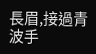長眉,接過青波手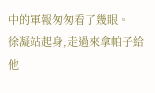中的軍報匆匆看了幾眼。
徐凝站起身,走過來拿帕子給他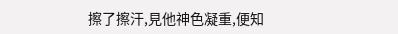擦了擦汗,見他神色凝重,便知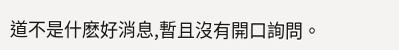道不是什麽好消息,暫且沒有開口詢問。